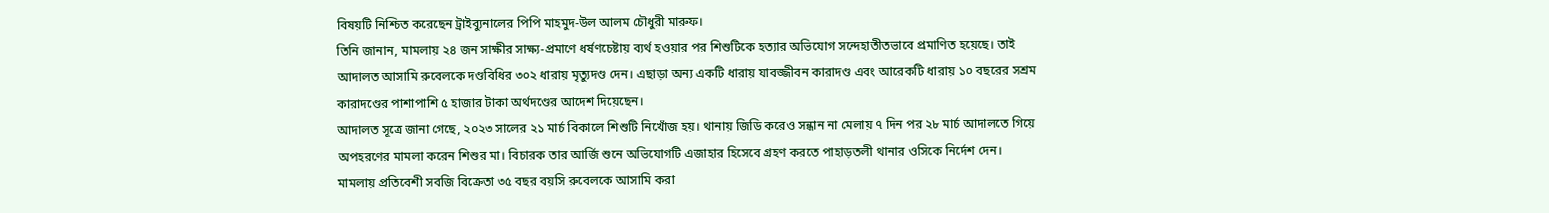বিষয়টি নিশ্চিত করেছেন ট্রাইব্যুনালের পিপি মাহমুদ-উল আলম চৌধুরী মারুফ।
তিনি জানান, মামলায় ২৪ জন সাক্ষীর সাক্ষ্য-প্রমাণে ধর্ষণচেষ্টায় ব্যর্থ হওয়ার পর শিশুটিকে হত্যার অভিযোগ সন্দেহাতীতভাবে প্রমাণিত হয়েছে। তাই আদালত আসামি রুবেলকে দণ্ডবিধির ৩০২ ধারায় মৃত্যুদণ্ড দেন। এছাড়া অন্য একটি ধারায় যাবজ্জীবন কারাদণ্ড এবং আরেকটি ধারায় ১০ বছরের সশ্রম কারাদণ্ডের পাশাপাশি ৫ হাজার টাকা অর্থদণ্ডের আদেশ দিয়েছেন।
আদালত সূত্রে জানা গেছে, ২০২৩ সালের ২১ মার্চ বিকালে শিশুটি নিখোঁজ হয়। থানায় জিডি করেও সন্ধান না মেলায় ৭ দিন পর ২৮ মার্চ আদালতে গিয়ে অপহরণের মামলা করেন শিশুর মা। বিচারক তার আর্জি শুনে অভিযোগটি এজাহার হিসেবে গ্রহণ করতে পাহাড়তলী থানার ওসিকে নির্দেশ দেন।
মামলায় প্রতিবেশী সবজি বিক্রেতা ৩৫ বছর বয়সি রুবেলকে আসামি করা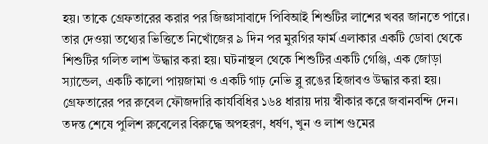হয়। তাকে গ্রেফতারের করার পর জিজ্ঞাসাবাদে পিবিআই শিশুটির লাশের খবর জানতে পারে। তার দেওয়া তথ্যের ভিত্তিতে নিখোঁজের ৯ দিন পর মুরগির ফার্ম এলাকার একটি ডোবা থেকে শিশুটির গলিত লাশ উদ্ধার করা হয়। ঘটনাস্থল থেকে শিশুটির একটি গেঞ্জি, এক জোড়া স্যান্ডেল, একটি কালো পায়জামা ও একটি গাঢ় নেভি ব্লু রঙের হিজাবও উদ্ধার করা হয়।
গ্রেফতারের পর রুবেল ফৌজদারি কার্যবিধির ১৬৪ ধারায় দায় স্বীকার করে জবানবন্দি দেন। তদন্ত শেষে পুলিশ রুবেলের বিরুদ্ধে অপহরণ, ধর্ষণ, খুন ও লাশ গুমের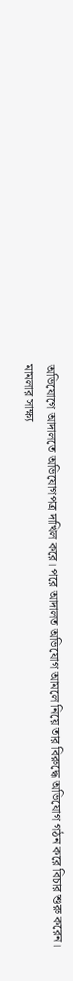অভিযোগে আদালতে অভিযোগপত্র দাখিল করে। পরে আদালত অভিযোগ আমলে নিয়ে তার বিরুদ্ধে অভিযোগ গঠন করে বিচার শুরু করেন।
মামলার সাক্ষ্য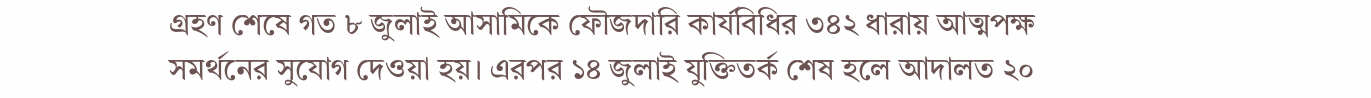গ্রহণ শেষে গত ৮ জুলাই আসামিকে ফৌজদারি কার্যবিধির ৩৪২ ধারায় আত্মপক্ষ সমর্থনের সুযোগ দেওয়া হয়। এরপর ১৪ জুলাই যুক্তিতর্ক শেষ হলে আদালত ২০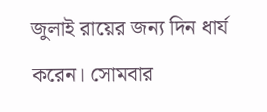জুলাই রায়ের জন্য দিন ধার্য করেন। সোমবার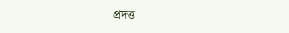প্রদত্ত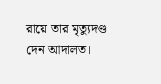রায়ে তার মৃত্যুদণ্ড দেন আদালত।